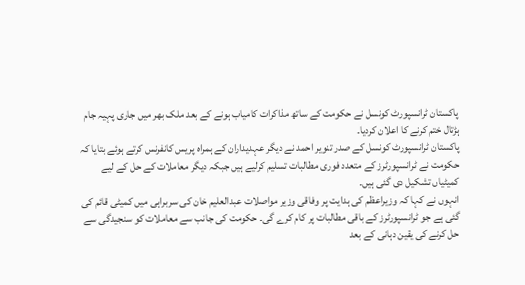پاکستان ٹرانسپورٹ کونسل نے حکومت کے ساتھ مذاکرات کامیاب ہونے کے بعد ملک بھر میں جاری پہیہ جام ہڑتال ختم کرنے کا اعلان کردیا۔
پاکستان ٹرانسپورٹ کونسل کے صدر تنویر احمد نے دیگر عہدیداران کے ہمراہ پریس کانفرنس کرتے ہوئے بتایا کہ حکومت نے ٹرانسپورٹرز کے متعدد فوری مطالبات تسلیم کرلیے ہیں جبکہ دیگر معاملات کے حل کے لیے کمیٹیاں تشکیل دی گئی ہیں۔
انہوں نے کہا کہ وزیراعظم کی ہدایت پر وفاقی وزیر مواصلات عبدالعلیم خان کی سربراہی میں کمیٹی قائم کی گئی ہے جو ٹرانسپورٹرز کے باقی مطالبات پر کام کرے گی۔ حکومت کی جانب سے معاملات کو سنجیدگی سے حل کرنے کی یقین دہانی کے بعد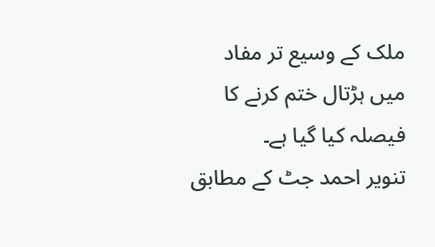ملک کے وسیع تر مفاد میں ہڑتال ختم کرنے کا فیصلہ کیا گیا ہے۔
تنویر احمد جٹ کے مطابق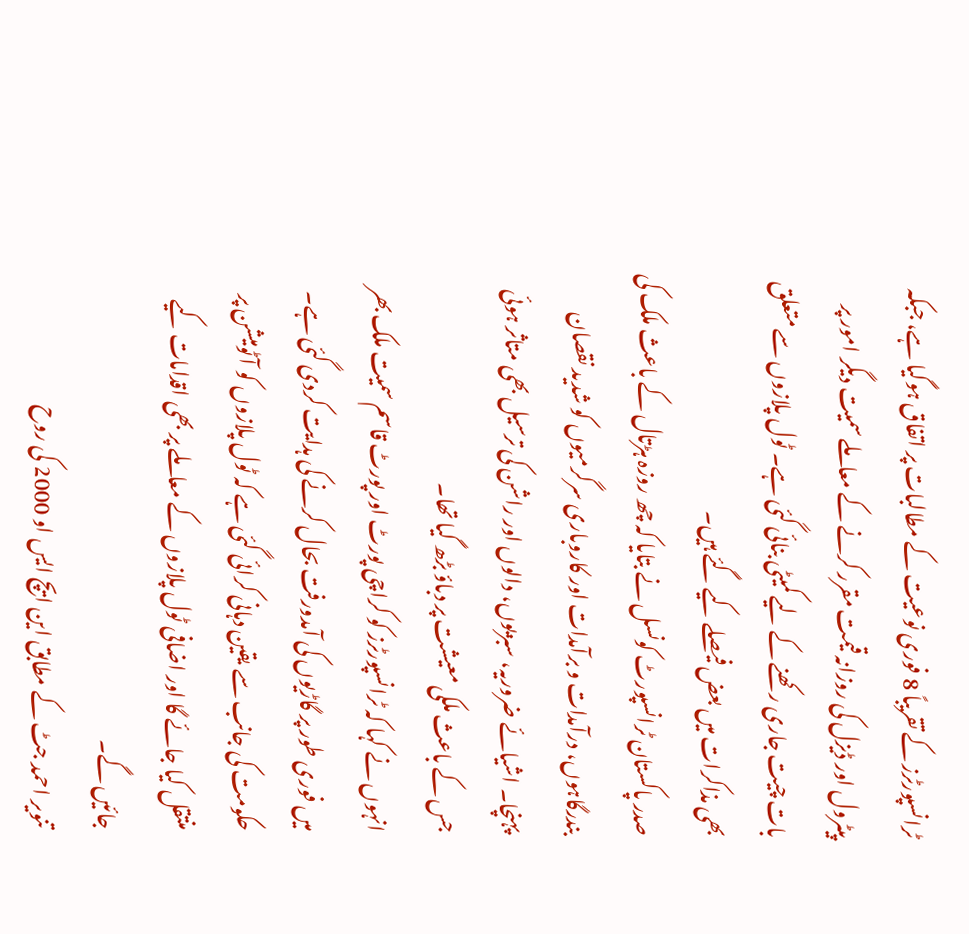ٹرانسپورٹرز کے تقریباً 8 فوری نوعیت کے مطالبات پر اتفاق ہوگیا ہے، جبکہ پیٹرول اور ڈیزل کی روزانہ قیمت مقرر کرنے کے معاملے سمیت دیگر امور پر بات چیت جاری رکھنے کے لیے کمیٹی بنائی گئی ہے۔ ٹول پلازوں سے متعلق بھی مذاکرات میں بعض فیصلے کیے گئے ہیں۔
صدر پاکستان ٹرانسپورٹ کونسل نے بتایا کہ چھ روزہ ہڑتال کے باعث ملک کی بندرگاہوں، درآمدات و برآمدات اور کاروباری سرگرمیوں کو شدید نقصان پہنچا۔ اشیائے ضروریہ، سبزیوں، دالوں اور راشن کی ترسیل بھی متاثر ہوئی جس کے باعث ملکی معیشت پر دباؤ بڑھ گیا تھا۔
انہوں نے کہا کہ ٹرانسپورٹرز کو کراچی پورٹ اور پورٹ قاسم سمیت ملک بھر میں فوری طور پر گاڑیوں کی آمدورفت بحال کرنے کی ہدایت کردی گئی ہے۔ حکومت کی جانب سے یقین دہانی کرائی گئی ہے کہ ٹول پلازوں کو آٹومیشن پر منتقل کیا جائے گا اور اضافی ٹول پلازوں کے معاملے پر بھی اقدامات کیے جائیں گے۔
تنویر احمد جٹ کے مطابق این ایچ ایس او 2000 کی روح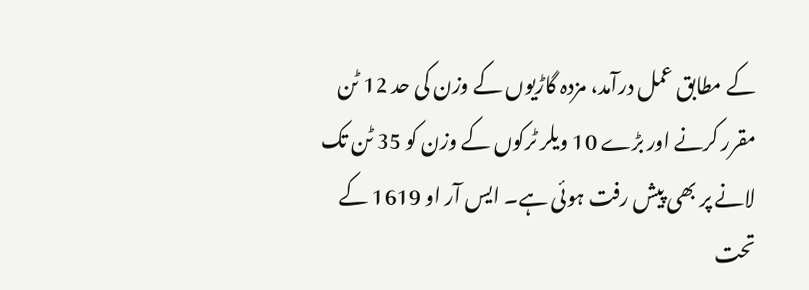کے مطابق عمل درآمد، مزدہ گاڑیوں کے وزن کی حد 12 ٹن مقرر کرنے اور بڑے 10 ویلر ٹرکوں کے وزن کو 35 ٹن تک لانے پر بھی پیش رفت ہوئی ہے۔ ایس آر او 1619 کے تحت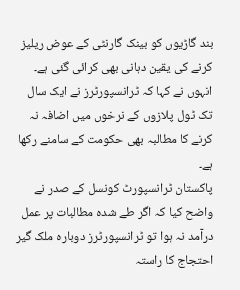بند گاڑیوں کو بینک گارنٹی کے عوض ریلیز کرنے کی یقین دہانی بھی کرائی گئی ہے۔
انہوں نے کہا کہ ٹرانسپورٹرز نے ایک سال تک ٹول پلازوں کے نرخوں میں اضافہ نہ کرنے کا مطالبہ بھی حکومت کے سامنے رکھا ہے۔
پاکستان ٹرانسپورٹ کونسل کے صدر نے واضح کیا کہ اگر طے شدہ مطالبات پر عمل درآمد نہ ہوا تو ٹرانسپورٹرز دوبارہ ملک گیر احتجاج کا راستہ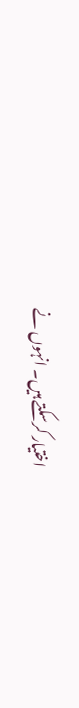اختیار کرسکتے ہیں۔ انہوں نے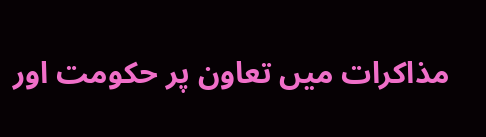مذاکرات میں تعاون پر حکومت اور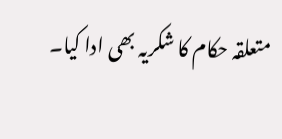متعلقہ حکام کا شکریہ بھی ادا کیا۔